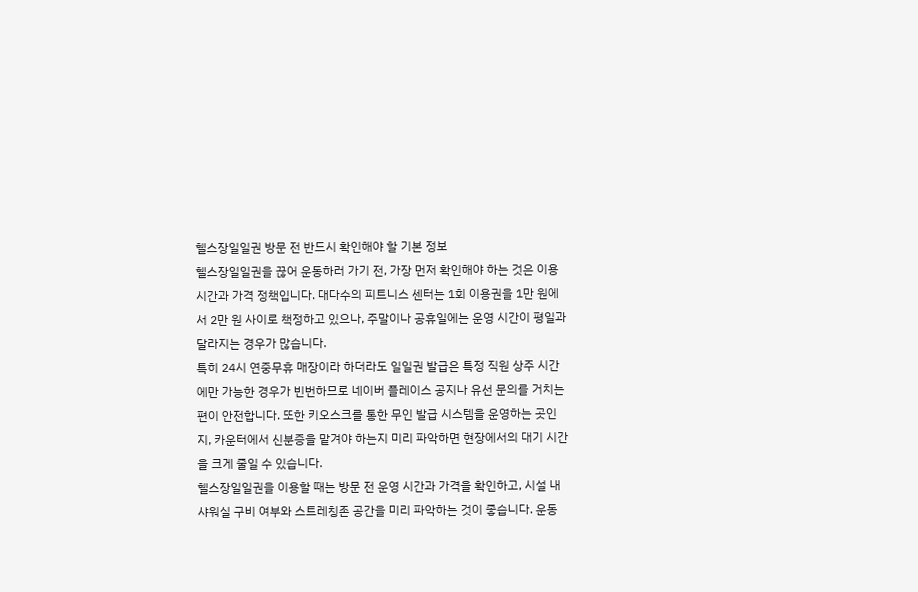헬스장일일권 방문 전 반드시 확인해야 할 기본 정보
헬스장일일권을 끊어 운동하러 가기 전, 가장 먼저 확인해야 하는 것은 이용 시간과 가격 정책입니다. 대다수의 피트니스 센터는 1회 이용권을 1만 원에서 2만 원 사이로 책정하고 있으나, 주말이나 공휴일에는 운영 시간이 평일과 달라지는 경우가 많습니다.
특히 24시 연중무휴 매장이라 하더라도 일일권 발급은 특정 직원 상주 시간에만 가능한 경우가 빈번하므로 네이버 플레이스 공지나 유선 문의를 거치는 편이 안전합니다. 또한 키오스크를 통한 무인 발급 시스템을 운영하는 곳인지, 카운터에서 신분증을 맡겨야 하는지 미리 파악하면 현장에서의 대기 시간을 크게 줄일 수 있습니다.
헬스장일일권을 이용할 때는 방문 전 운영 시간과 가격을 확인하고, 시설 내 샤워실 구비 여부와 스트레칭존 공간을 미리 파악하는 것이 좋습니다. 운동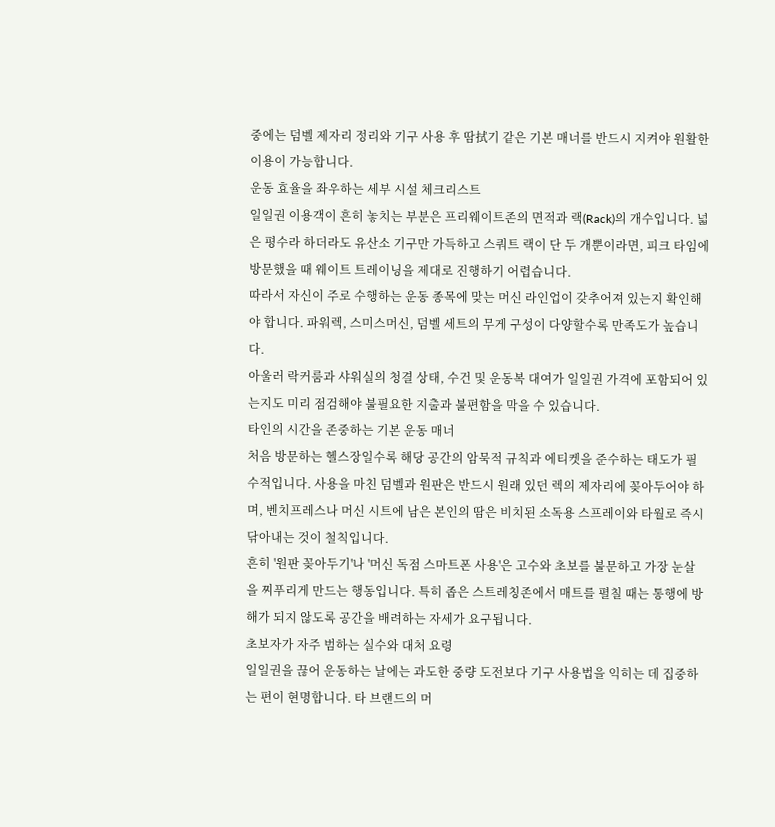중에는 덤벨 제자리 정리와 기구 사용 후 땀拭기 같은 기본 매너를 반드시 지켜야 원활한 이용이 가능합니다.
운동 효율을 좌우하는 세부 시설 체크리스트
일일권 이용객이 흔히 놓치는 부분은 프리웨이트존의 면적과 랙(Rack)의 개수입니다. 넓은 평수라 하더라도 유산소 기구만 가득하고 스쿼트 랙이 단 두 개뿐이라면, 피크 타임에 방문했을 때 웨이트 트레이닝을 제대로 진행하기 어렵습니다.
따라서 자신이 주로 수행하는 운동 종목에 맞는 머신 라인업이 갖추어져 있는지 확인해야 합니다. 파워렉, 스미스머신, 덤벨 세트의 무게 구성이 다양할수록 만족도가 높습니다.
아울러 락커룸과 샤워실의 청결 상태, 수건 및 운동복 대여가 일일권 가격에 포함되어 있는지도 미리 점검해야 불필요한 지출과 불편함을 막을 수 있습니다.
타인의 시간을 존중하는 기본 운동 매너
처음 방문하는 헬스장일수록 해당 공간의 암묵적 규칙과 에티켓을 준수하는 태도가 필수적입니다. 사용을 마친 덤벨과 원판은 반드시 원래 있던 렉의 제자리에 꽂아두어야 하며, 벤치프레스나 머신 시트에 남은 본인의 땀은 비치된 소독용 스프레이와 타월로 즉시 닦아내는 것이 철칙입니다.
흔히 '원판 꽂아두기'나 '머신 독점 스마트폰 사용'은 고수와 초보를 불문하고 가장 눈살을 찌푸리게 만드는 행동입니다. 특히 좁은 스트레칭존에서 매트를 펼칠 때는 통행에 방해가 되지 않도록 공간을 배려하는 자세가 요구됩니다.
초보자가 자주 범하는 실수와 대처 요령
일일권을 끊어 운동하는 날에는 과도한 중량 도전보다 기구 사용법을 익히는 데 집중하는 편이 현명합니다. 타 브랜드의 머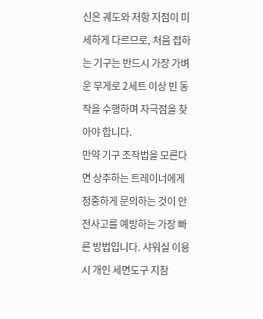신은 궤도와 저항 지점이 미세하게 다르므로, 처음 접하는 기구는 반드시 가장 가벼운 무게로 2세트 이상 빈 동작을 수행하며 자극점을 찾아야 합니다.
만약 기구 조작법을 모른다면 상주하는 트레이너에게 정중하게 문의하는 것이 안전사고를 예방하는 가장 빠른 방법입니다. 샤워실 이용 시 개인 세면도구 지참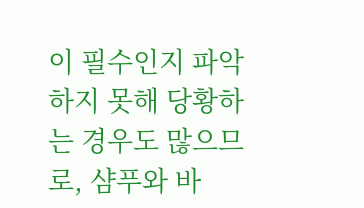이 필수인지 파악하지 못해 당황하는 경우도 많으므로, 샴푸와 바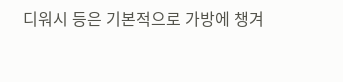디워시 등은 기본적으로 가방에 챙겨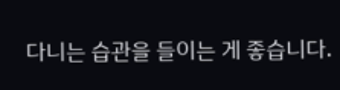다니는 습관을 들이는 게 좋습니다.